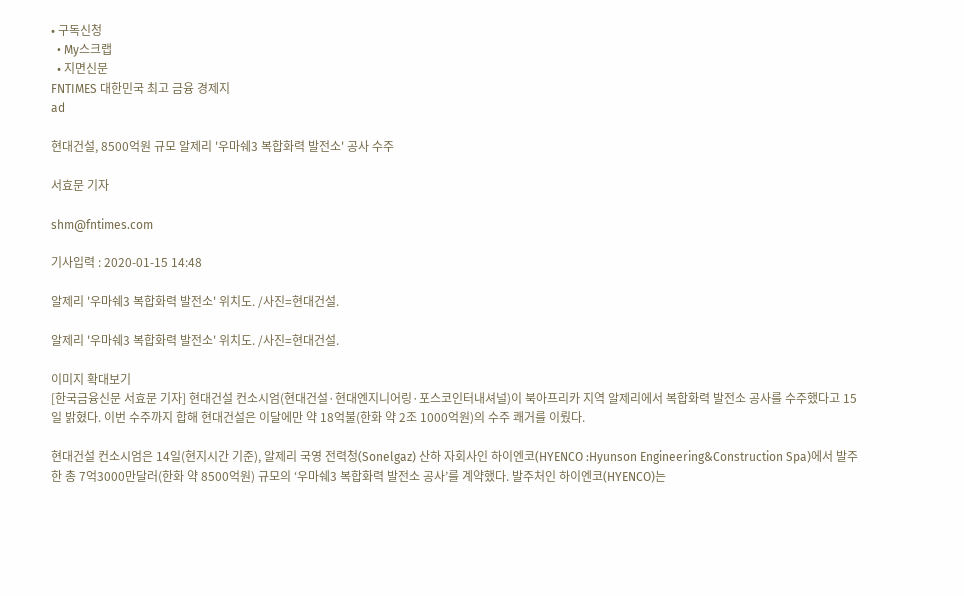• 구독신청
  • My스크랩
  • 지면신문
FNTIMES 대한민국 최고 금융 경제지
ad

현대건설, 8500억원 규모 알제리 '우마쉐3 복합화력 발전소' 공사 수주

서효문 기자

shm@fntimes.com

기사입력 : 2020-01-15 14:48

알제리 '우마쉐3 복합화력 발전소' 위치도. /사진=현대건설.

알제리 '우마쉐3 복합화력 발전소' 위치도. /사진=현대건설.

이미지 확대보기
[한국금융신문 서효문 기자] 현대건설 컨소시엄(현대건설·현대엔지니어링·포스코인터내셔널)이 북아프리카 지역 알제리에서 복합화력 발전소 공사를 수주했다고 15일 밝혔다. 이번 수주까지 합해 현대건설은 이달에만 약 18억불(한화 약 2조 1000억원)의 수주 쾌거를 이뤘다.

현대건설 컨소시엄은 14일(현지시간 기준), 알제리 국영 전력청(Sonelgaz) 산하 자회사인 하이엔코(HYENCO :Hyunson Engineering&Construction Spa)에서 발주한 총 7억3000만달러(한화 약 8500억원) 규모의 ‘우마쉐3 복합화력 발전소 공사’를 계약했다. 발주처인 하이엔코(HYENCO)는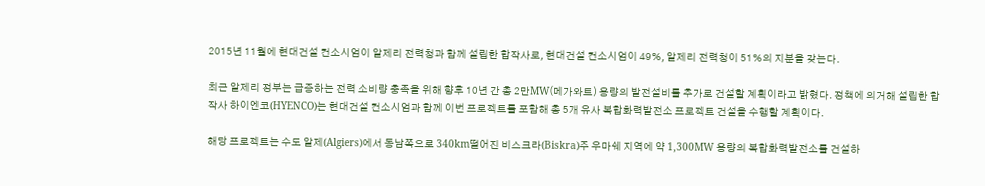2015년 11월에 현대건설 컨소시엄이 알제리 전력청과 함께 설립한 합작사로, 현대건설 컨소시엄이 49%, 알제리 전력청이 51%의 지분을 갖는다.

최근 알제리 정부는 급증하는 전력 소비량 충족을 위해 향후 10년 간 총 2만MW(메가와트) 용량의 발전설비를 추가로 건설할 계획이라고 밝혔다. 정책에 의거해 설립한 합작사 하이엔코(HYENCO)는 현대건설 컨소시엄과 함께 이번 프로젝트를 포함해 총 5개 유사 복합화력발전소 프로젝트 건설을 수행할 계획이다.

해당 프로젝트는 수도 알제(Algiers)에서 동남쪽으로 340km떨어진 비스크라(Biskra)주 우마쉐 지역에 약 1,300MW 용량의 복합화력발전소를 건설하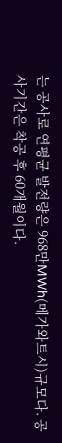는 공사로 연평균 발전량은 968만MWh(메가와트시)규모다. 공사기간은 착공 후 60개월이다.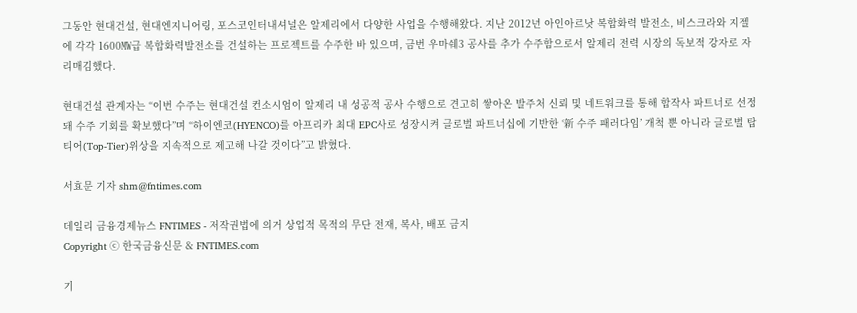그동안 현대건설, 현대엔지니어링, 포스코인터내셔널은 알제리에서 다양한 사업을 수행해왔다. 지난 2012년 아인아르낫 복합화력 발전소, 비스크라와 지젤에 각각 1600㎿급 복합화력발전소를 건설하는 프로젝트를 수주한 바 있으며, 금번 우마쉐3 공사를 추가 수주함으로서 알제리 전력 시장의 독보적 강자로 자리매김했다.

현대건설 관계자는 “이번 수주는 현대건설 컨소시엄이 알제리 내 성공적 공사 수행으로 견고히 쌓아온 발주처 신뢰 및 네트워크를 통해 합작사 파트너로 선정돼 수주 기회를 확보했다”며 “하이엔코(HYENCO)를 아프리카 최대 EPC사로 성장시켜 글로벌 파트너십에 기반한 ‘新 수주 패러다임’ 개척 뿐 아니라 글로벌 탑티어(Top-Tier)위상을 지속적으로 제고해 나갈 것이다”고 밝혔다.

서효문 기자 shm@fntimes.com

데일리 금융경제뉴스 FNTIMES - 저작권법에 의거 상업적 목적의 무단 전재, 복사, 배포 금지
Copyright ⓒ 한국금융신문 & FNTIMES.com

기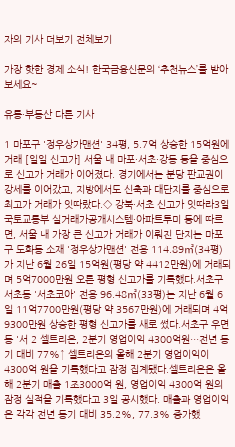자의 기사 더보기 전체보기

가장 핫한 경제 소식! 한국금융신문의 ‘추천뉴스’를 받아보세요~

유통·부동산 다른 기사

1 마포구 '정우상가맨션' 34평, 5.7억 상승한 15억원에 거래 [일일 신고가] 서울 내 마포·서초·강동 등을 중심으로 신고가 거래가 이어졌다. 경기에서는 분당 판교권이 강세를 이어갔고, 지방에서도 신축과 대단지를 중심으로 최고가 거래가 잇따랐다.◇ 강북·서초 신고가 잇따라3일 국토교통부 실거래가공개시스템·아파트투미 등에 따르면, 서울 내 가장 큰 신고가 거래가 이뤄진 단지는 마포구 도화동 소재 '정우상가맨션' 전용 114.89㎡(34평)가 지난 6월 26일 15억원(평당 약 4412만원)에 거래되며 5억7000만원 오른 평형 신고가를 기록했다.서초구 서초동 '서초코아' 전용 96.48㎡(33평)는 지난 6월 6일 11억7700만원(평당 약 3567만원)에 거래되며 4억9300만원 상승한 평형 신고가를 새로 썼다.서초구 우면동 '서 2 셀트리온, 2분기 영업이익 4300억원…전년 동기 대비 77%↑ 셀트리온의 올해 2분기 영업이익이 4300억 원을 기록했다고 잠정 집계됐다.셀트리온은 올해 2분기 매출 1조3000억 원, 영업이익 4300억 원의 잠정 실적을 기록했다고 3일 공시했다. 매출과 영업이익은 각각 전년 동기 대비 35.2%, 77.3% 증가했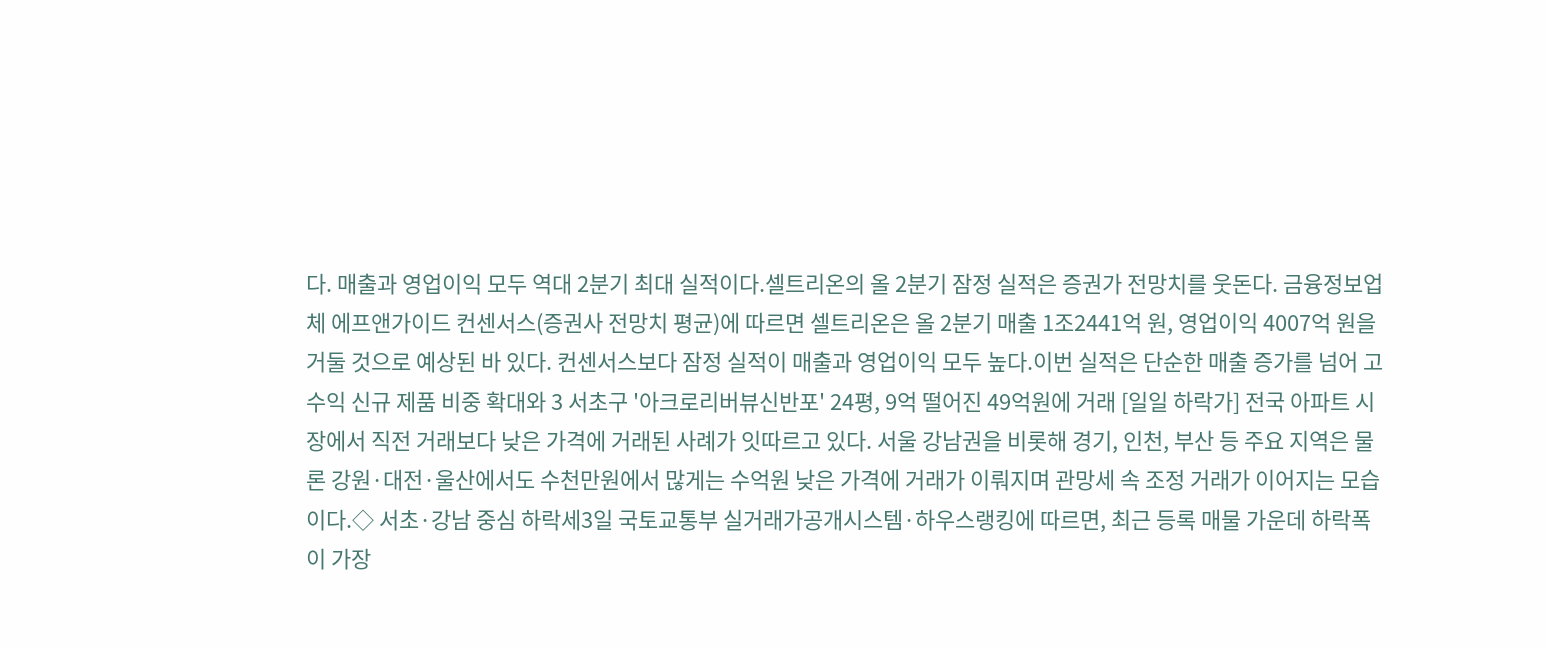다. 매출과 영업이익 모두 역대 2분기 최대 실적이다.셀트리온의 올 2분기 잠정 실적은 증권가 전망치를 웃돈다. 금융정보업체 에프앤가이드 컨센서스(증권사 전망치 평균)에 따르면 셀트리온은 올 2분기 매출 1조2441억 원, 영업이익 4007억 원을 거둘 것으로 예상된 바 있다. 컨센서스보다 잠정 실적이 매출과 영업이익 모두 높다.이번 실적은 단순한 매출 증가를 넘어 고수익 신규 제품 비중 확대와 3 서초구 '아크로리버뷰신반포' 24평, 9억 떨어진 49억원에 거래 [일일 하락가] 전국 아파트 시장에서 직전 거래보다 낮은 가격에 거래된 사례가 잇따르고 있다. 서울 강남권을 비롯해 경기, 인천, 부산 등 주요 지역은 물론 강원·대전·울산에서도 수천만원에서 많게는 수억원 낮은 가격에 거래가 이뤄지며 관망세 속 조정 거래가 이어지는 모습이다.◇ 서초·강남 중심 하락세3일 국토교통부 실거래가공개시스템·하우스랭킹에 따르면, 최근 등록 매물 가운데 하락폭이 가장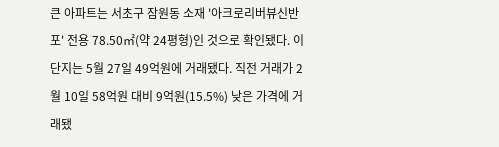큰 아파트는 서초구 잠원동 소재 '아크로리버뷰신반포' 전용 78.50㎡(약 24평형)인 것으로 확인됐다. 이 단지는 5월 27일 49억원에 거래됐다. 직전 거래가 2월 10일 58억원 대비 9억원(15.5%) 낮은 가격에 거래됐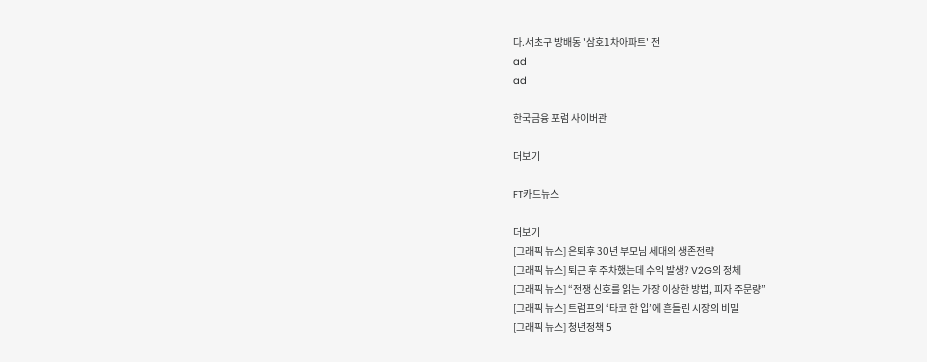다.서초구 방배동 '삼호1차아파트' 전
ad
ad

한국금융 포럼 사이버관

더보기

FT카드뉴스

더보기
[그래픽 뉴스] 은퇴후 30년 부모님 세대의 생존전략
[그래픽 뉴스] 퇴근 후 주차했는데 수익 발생? V2G의 정체
[그래픽 뉴스] “전쟁 신호를 읽는 가장 이상한 방법, 피자 주문량”
[그래픽 뉴스] 트럼프의 ‘타코 한 입’에 흔들린 시장의 비밀
[그래픽 뉴스] 청년정책 5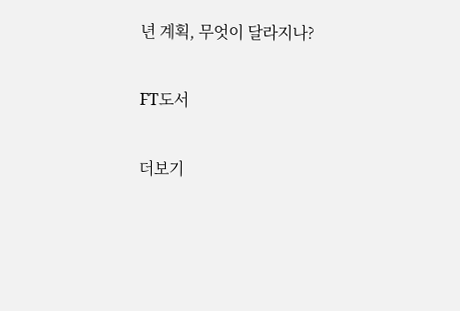년 계획, 무엇이 달라지나?

FT도서

더보기